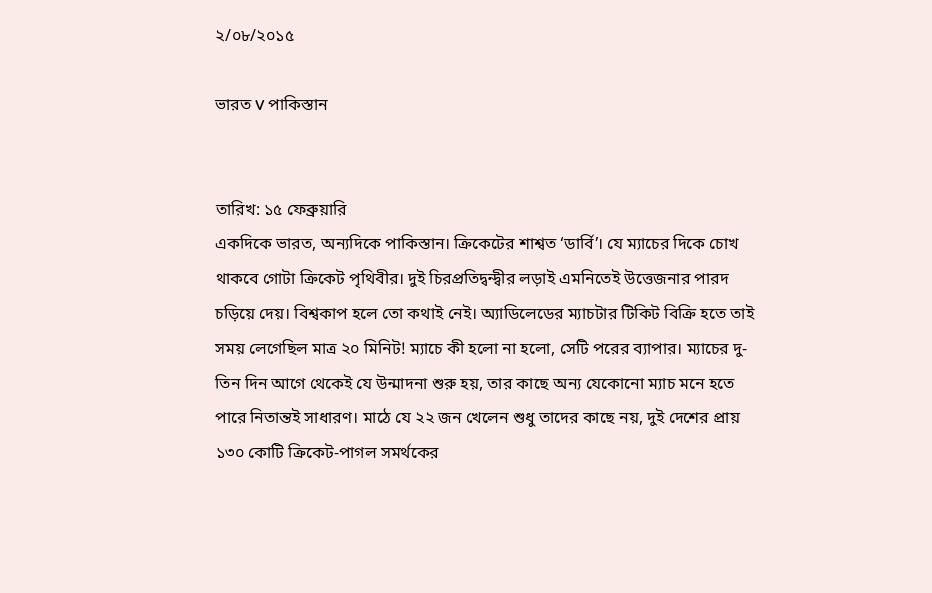২/০৮/২০১৫

ভারত V পাকিস্তান


তারিখ: ১৫ ফেব্রুয়ারি
একদিকে ভারত, অন্যদিকে পাকিস্তান। ক্রিকেটের শাশ্বত ‘ডার্বি’। যে ম্যাচের দিকে চোখ থাকবে গোটা ক্রিকেট পৃথিবীর। দুই চিরপ্রতিদ্বন্দ্বীর লড়াই এমনিতেই উত্তেজনার পারদ চড়িয়ে দেয়। বিশ্বকাপ হলে তো কথাই নেই। অ্যাডিলেডের ম্যাচটার টিকিট বিক্রি হতে তাই সময় লেগেছিল মাত্র ২০ মিনিট! ম্যাচে কী হলো না হলো, সেটি পরের ব্যাপার। ম্যাচের দু-তিন দিন আগে থেকেই যে উন্মাদনা শুরু হয়, তার কাছে অন্য যেকোনো ম্যাচ মনে হতে পারে নিতান্তই সাধারণ। মাঠে যে ২২ জন খেলেন শুধু তাদের কাছে নয়, দুই দেশের প্রায় ১৩০ কোটি ক্রিকেট-পাগল সমর্থকের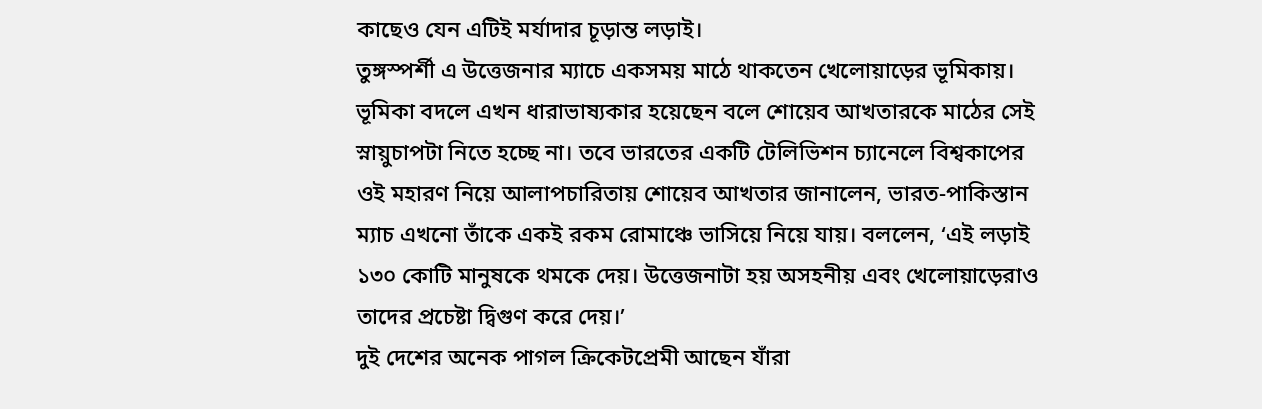কাছেও যেন এটিই মর্যাদার চূড়ান্ত লড়াই।
তুঙ্গস্পর্শী এ উত্তেজনার ম্যাচে একসময় মাঠে থাকতেন খেলোয়াড়ের ভূমিকায়। ভূমিকা বদলে এখন ধারাভাষ্যকার হয়েছেন বলে শোয়েব আখতারকে মাঠের সেই স্নায়ুচাপটা নিতে হচ্ছে না। তবে ভারতের একটি টেলিভিশন চ্যানেলে বিশ্বকাপের ওই মহারণ নিয়ে আলাপচারিতায় শোয়েব আখতার জানালেন, ভারত-পাকিস্তান ম্যাচ এখনো তাঁকে একই রকম রোমাঞ্চে ভাসিয়ে নিয়ে যায়। বললেন, ‘এই লড়াই ১৩০ কোটি মানুষকে থমকে দেয়। উত্তেজনাটা হয় অসহনীয় এবং খেলোয়াড়েরাও তাদের প্রচেষ্টা দ্বিগুণ করে দেয়।’
দুই দেশের অনেক পাগল ক্রিকেটপ্রেমী আছেন যাঁরা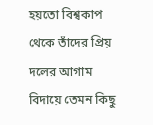হয়তো বিশ্বকাপ থেকে তাঁদের প্রিয় দলের আগাম বিদায়ে তেমন কিছু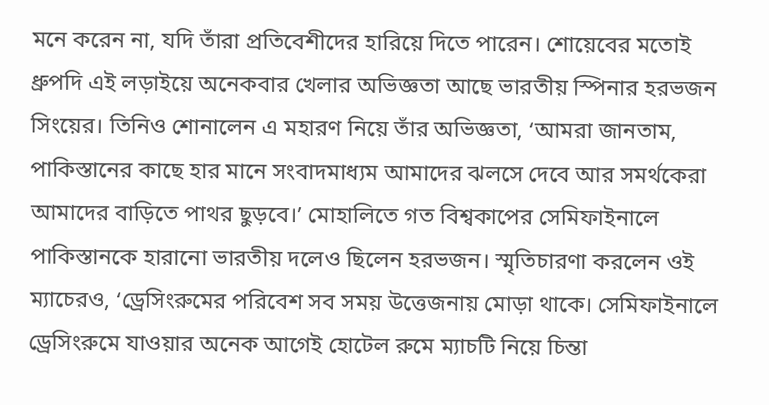মনে করেন না, যদি তাঁরা প্রতিবেশীদের হারিয়ে দিতে পারেন। শোয়েবের মতোই ধ্রুপদি এই লড়াইয়ে অনেকবার খেলার অভিজ্ঞতা আছে ভারতীয় স্পিনার হরভজন সিংয়ের। তিনিও শোনালেন এ মহারণ নিয়ে তাঁর অভিজ্ঞতা, ‘আমরা জানতাম, পাকিস্তানের কাছে হার মানে সংবাদমাধ্যম আমাদের ঝলসে দেবে আর সমর্থকেরা আমাদের বাড়িতে পাথর ছুড়বে।’ মোহালিতে গত বিশ্বকাপের সেমিফাইনালে পাকিস্তানকে হারানো ভারতীয় দলেও ছিলেন হরভজন। স্মৃতিচারণা করলেন ওই ম্যাচেরও, ‘ড্রেসিংরুমের পরিবেশ সব সময় উত্তেজনায় মোড়া থাকে। সেমিফাইনালে ড্রেসিংরুমে যাওয়ার অনেক আগেই হোটেল রুমে ম্যাচটি নিয়ে চিন্তা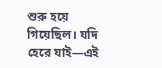শুরু হয়ে গিয়েছিল। যদি হেরে যাই—এই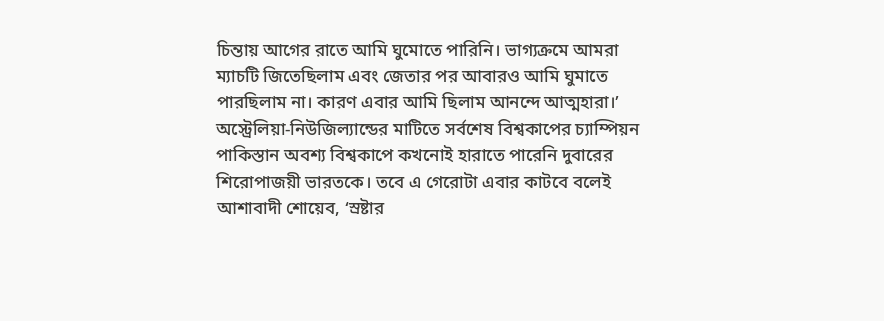চিন্তায় আগের রাতে আমি ঘুমোতে পারিনি। ভাগ্যক্রমে আমরা ম্যাচটি জিতেছিলাম এবং জেতার পর আবারও আমি ঘুমাতে পারছিলাম না। কারণ এবার আমি ছিলাম আনন্দে আত্মহারা।’
অস্ট্রেলিয়া-নিউজিল্যান্ডের মাটিতে সর্বশেষ বিশ্বকাপের চ্যাম্পিয়ন পাকিস্তান অবশ্য বিশ্বকাপে কখনোই হারাতে পারেনি দুবারের শিরোপাজয়ী ভারতকে। তবে এ গেরোটা এবার কাটবে বলেই আশাবাদী শোয়েব, ‘স্রষ্টার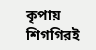কৃপায় শিগগিরই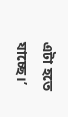এটা হতে যাচ্ছে।’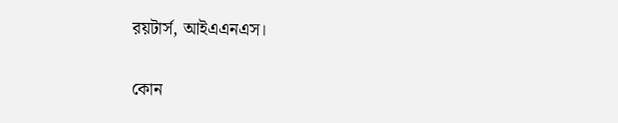রয়টার্স, আইএএনএস।

কোন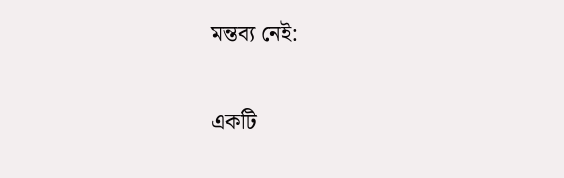মন্তব্য নেই:

একটি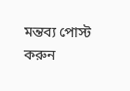মন্তব্য পোস্ট করুন